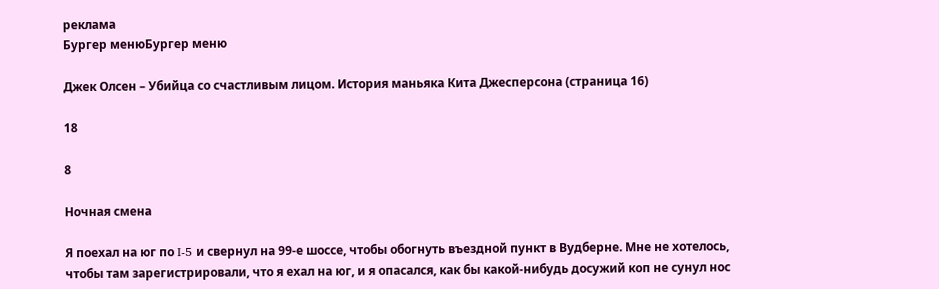реклама
Бургер менюБургер меню

Джек Олсен – Убийца со счастливым лицом. История маньяка Кита Джесперсона (страница 16)

18

8

Ночная смена

Я поехал на юг по I-5 и свернул на 99-е шоссе, чтобы обогнуть въездной пункт в Вудберне. Мне не хотелось, чтобы там зарегистрировали, что я ехал на юг, и я опасался, как бы какой-нибудь досужий коп не сунул нос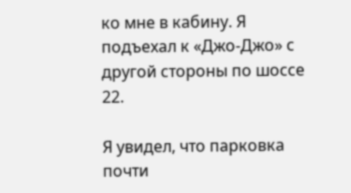ко мне в кабину. Я подъехал к «Джо-Джо» с другой стороны по шоссе 22.

Я увидел, что парковка почти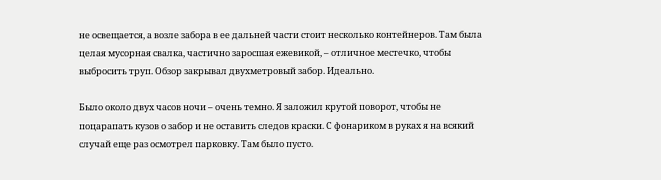не освещается, а возле забора в ее дальней части стоит несколько контейнеров. Там была целая мусорная свалка, частично заросшая ежевикой, – отличное местечко, чтобы выбросить труп. Обзор закрывал двухметровый забор. Идеально.

Было около двух часов ночи – очень темно. Я заложил крутой поворот, чтобы не поцарапать кузов о забор и не оставить следов краски. С фонариком в руках я на всякий случай еще раз осмотрел парковку. Там было пусто.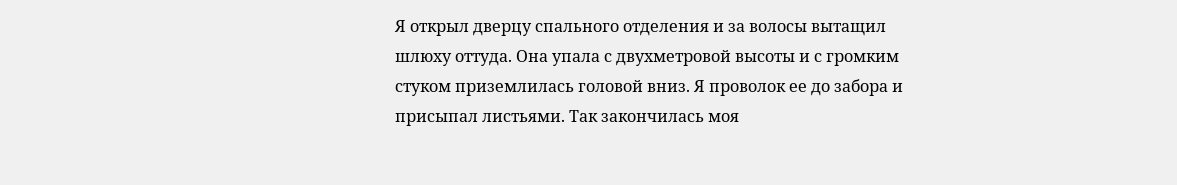Я открыл дверцу спального отделения и за волосы вытащил шлюху оттуда. Она упала с двухметровой высоты и с громким стуком приземлилась головой вниз. Я проволок ее до забора и присыпал листьями. Так закончилась моя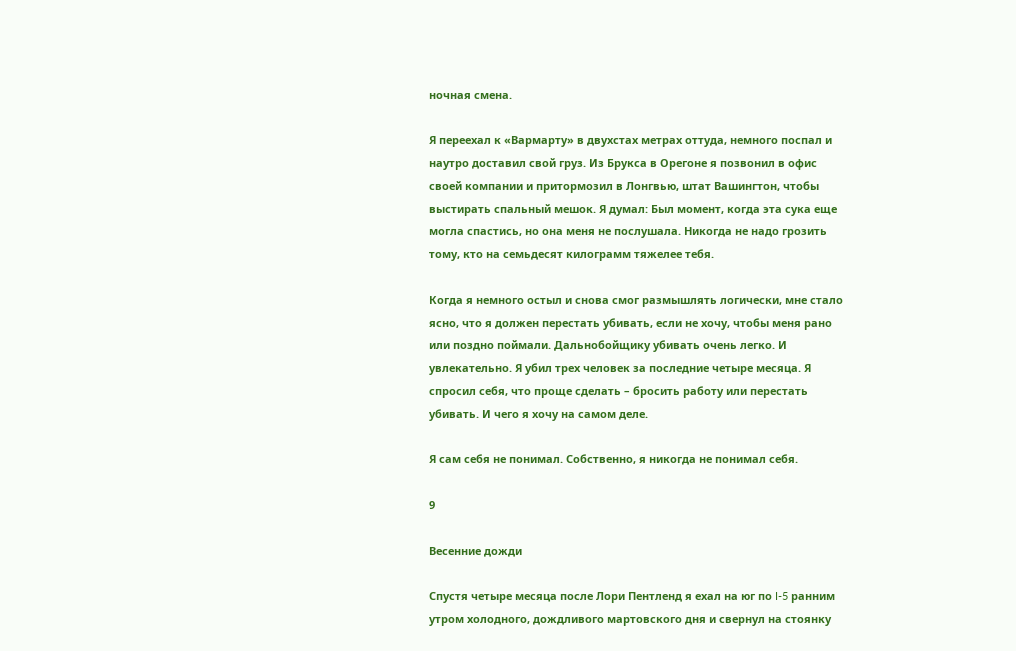ночная смена.

Я переехал к «Вармарту» в двухстах метрах оттуда, немного поспал и наутро доставил свой груз. Из Брукса в Орегоне я позвонил в офис своей компании и притормозил в Лонгвью, штат Вашингтон, чтобы выстирать спальный мешок. Я думал: Был момент, когда эта сука еще могла спастись, но она меня не послушала. Никогда не надо грозить тому, кто на семьдесят килограмм тяжелее тебя.

Когда я немного остыл и снова смог размышлять логически, мне стало ясно, что я должен перестать убивать, если не хочу, чтобы меня рано или поздно поймали. Дальнобойщику убивать очень легко. И увлекательно. Я убил трех человек за последние четыре месяца. Я спросил себя, что проще сделать – бросить работу или перестать убивать. И чего я хочу на самом деле.

Я сам себя не понимал. Собственно, я никогда не понимал себя.

9

Весенние дожди

Спустя четыре месяца после Лори Пентленд я ехал на юг по I-5 ранним утром холодного, дождливого мартовского дня и свернул на стоянку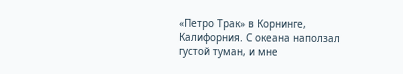«Петро Трак» в Корнинге, Калифорния. С океана наползал густой туман, и мне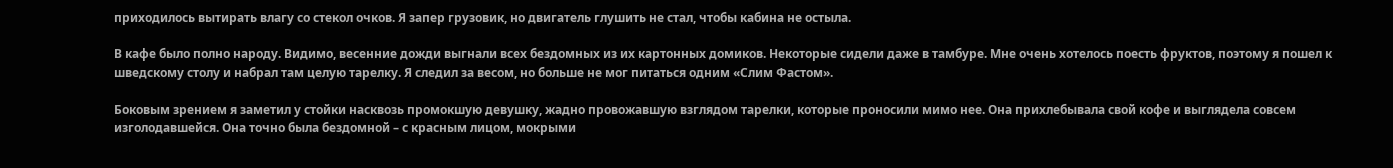приходилось вытирать влагу со стекол очков. Я запер грузовик, но двигатель глушить не стал, чтобы кабина не остыла.

В кафе было полно народу. Видимо, весенние дожди выгнали всех бездомных из их картонных домиков. Некоторые сидели даже в тамбуре. Мне очень хотелось поесть фруктов, поэтому я пошел к шведскому столу и набрал там целую тарелку. Я следил за весом, но больше не мог питаться одним «Слим Фастом».

Боковым зрением я заметил у стойки насквозь промокшую девушку, жадно провожавшую взглядом тарелки, которые проносили мимо нее. Она прихлебывала свой кофе и выглядела совсем изголодавшейся. Она точно была бездомной – с красным лицом, мокрыми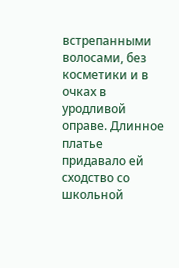встрепанными волосами, без косметики и в очках в уродливой оправе. Длинное платье придавало ей сходство со школьной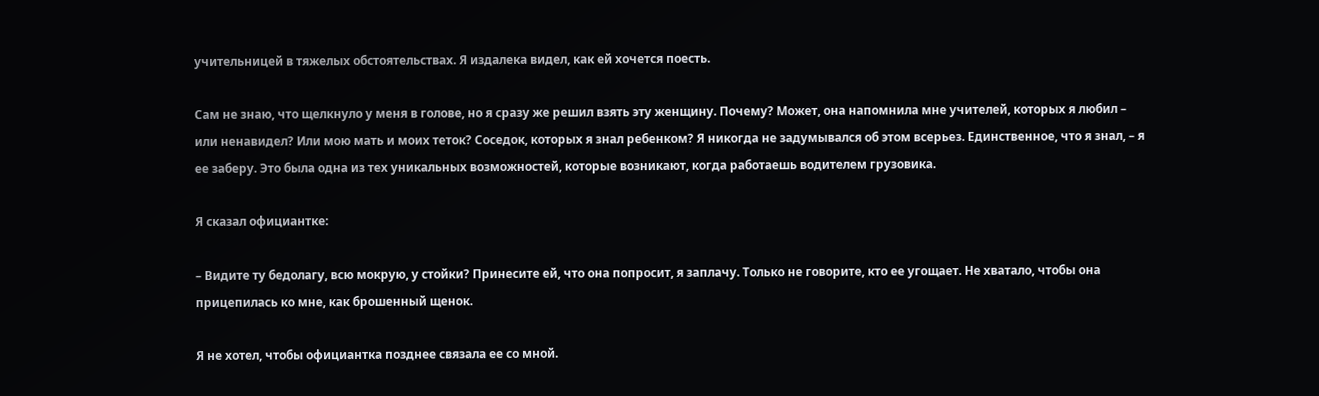учительницей в тяжелых обстоятельствах. Я издалека видел, как ей хочется поесть.

Сам не знаю, что щелкнуло у меня в голове, но я сразу же решил взять эту женщину. Почему? Может, она напомнила мне учителей, которых я любил – или ненавидел? Или мою мать и моих теток? Соседок, которых я знал ребенком? Я никогда не задумывался об этом всерьез. Единственное, что я знал, – я ее заберу. Это была одна из тех уникальных возможностей, которые возникают, когда работаешь водителем грузовика.

Я сказал официантке:

– Видите ту бедолагу, всю мокрую, у стойки? Принесите ей, что она попросит, я заплачу. Только не говорите, кто ее угощает. Не хватало, чтобы она прицепилась ко мне, как брошенный щенок.

Я не хотел, чтобы официантка позднее связала ее со мной.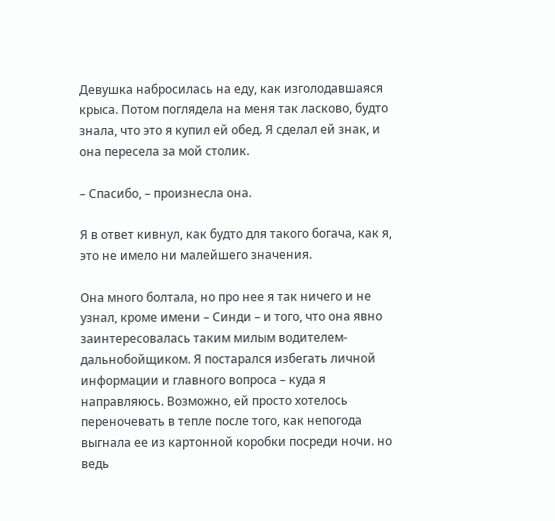Девушка набросилась на еду, как изголодавшаяся крыса. Потом поглядела на меня так ласково, будто знала, что это я купил ей обед. Я сделал ей знак, и она пересела за мой столик.

– Спасибо, – произнесла она.

Я в ответ кивнул, как будто для такого богача, как я, это не имело ни малейшего значения.

Она много болтала, но про нее я так ничего и не узнал, кроме имени – Синди – и того, что она явно заинтересовалась таким милым водителем-дальнобойщиком. Я постарался избегать личной информации и главного вопроса – куда я направляюсь. Возможно, ей просто хотелось переночевать в тепле после того, как непогода выгнала ее из картонной коробки посреди ночи. но ведь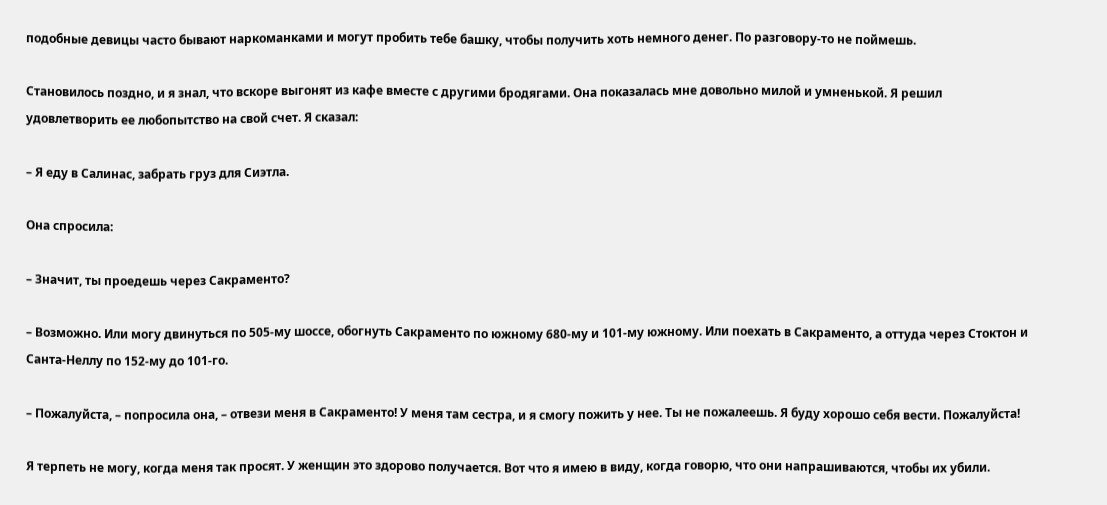подобные девицы часто бывают наркоманками и могут пробить тебе башку, чтобы получить хоть немного денег. По разговору-то не поймешь.

Становилось поздно, и я знал, что вскоре выгонят из кафе вместе с другими бродягами. Она показалась мне довольно милой и умненькой. Я решил удовлетворить ее любопытство на свой счет. Я сказал:

– Я еду в Салинас, забрать груз для Сиэтла.

Она спросила:

– Значит, ты проедешь через Сакраменто?

– Возможно. Или могу двинуться по 505-му шоссе, обогнуть Сакраменто по южному 680-му и 101-му южному. Или поехать в Сакраменто, а оттуда через Стоктон и Санта-Неллу по 152-му до 101-го.

– Пожалуйста, – попросила она, – отвези меня в Сакраменто! У меня там сестра, и я смогу пожить у нее. Ты не пожалеешь. Я буду хорошо себя вести. Пожалуйста!

Я терпеть не могу, когда меня так просят. У женщин это здорово получается. Вот что я имею в виду, когда говорю, что они напрашиваются, чтобы их убили.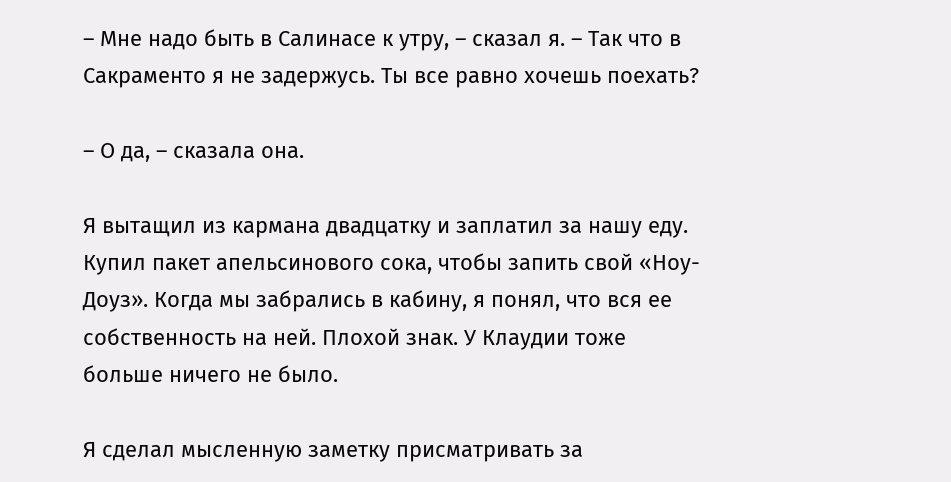– Мне надо быть в Салинасе к утру, – сказал я. – Так что в Сакраменто я не задержусь. Ты все равно хочешь поехать?

– О да, – сказала она.

Я вытащил из кармана двадцатку и заплатил за нашу еду. Купил пакет апельсинового сока, чтобы запить свой «Ноу-Доуз». Когда мы забрались в кабину, я понял, что вся ее собственность на ней. Плохой знак. У Клаудии тоже больше ничего не было.

Я сделал мысленную заметку присматривать за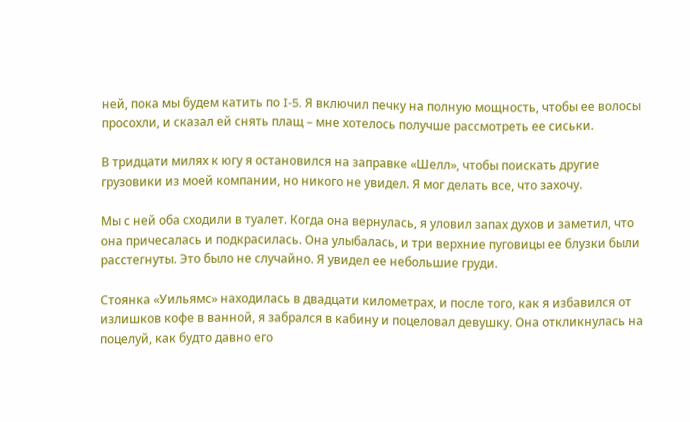ней, пока мы будем катить по I-5. Я включил печку на полную мощность, чтобы ее волосы просохли, и сказал ей снять плащ – мне хотелось получше рассмотреть ее сиськи.

В тридцати милях к югу я остановился на заправке «Шелл», чтобы поискать другие грузовики из моей компании, но никого не увидел. Я мог делать все, что захочу.

Мы с ней оба сходили в туалет. Когда она вернулась, я уловил запах духов и заметил, что она причесалась и подкрасилась. Она улыбалась, и три верхние пуговицы ее блузки были расстегнуты. Это было не случайно. Я увидел ее небольшие груди.

Стоянка «Уильямс» находилась в двадцати километрах, и после того, как я избавился от излишков кофе в ванной, я забрался в кабину и поцеловал девушку. Она откликнулась на поцелуй, как будто давно его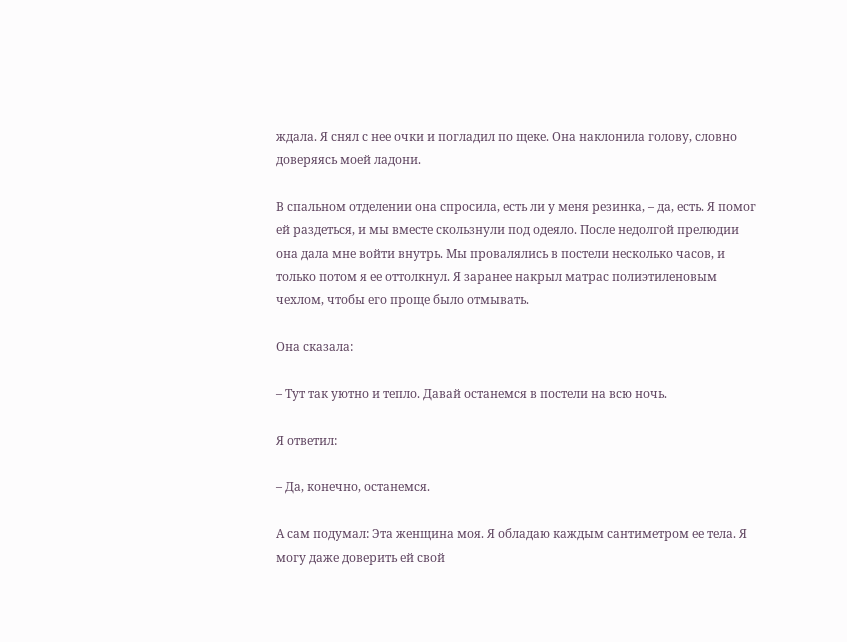ждала. Я снял с нее очки и погладил по щеке. Она наклонила голову, словно доверяясь моей ладони.

В спальном отделении она спросила, есть ли у меня резинка, – да, есть. Я помог ей раздеться, и мы вместе скользнули под одеяло. После недолгой прелюдии она дала мне войти внутрь. Мы провалялись в постели несколько часов, и только потом я ее оттолкнул. Я заранее накрыл матрас полиэтиленовым чехлом, чтобы его проще было отмывать.

Она сказала:

– Тут так уютно и тепло. Давай останемся в постели на всю ночь.

Я ответил:

– Да, конечно, останемся.

А сам подумал: Эта женщина моя. Я обладаю каждым сантиметром ее тела. Я могу даже доверить ей свой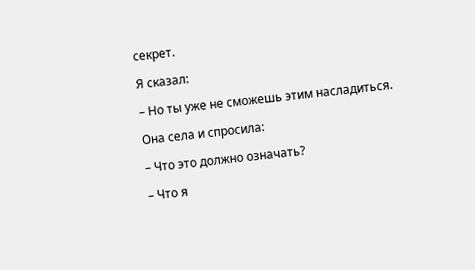секрет.

Я сказал:

– Но ты уже не сможешь этим насладиться.

Она села и спросила:

– Что это должно означать?

– Что я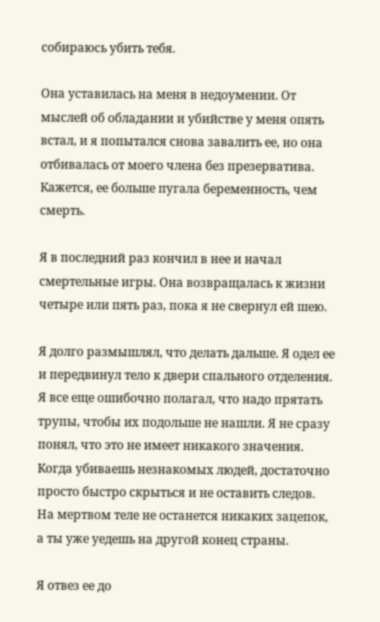собираюсь убить тебя.

Она уставилась на меня в недоумении. От мыслей об обладании и убийстве у меня опять встал, и я попытался снова завалить ее, но она отбивалась от моего члена без презерватива. Кажется, ее больше пугала беременность, чем смерть.

Я в последний раз кончил в нее и начал смертельные игры. Она возвращалась к жизни четыре или пять раз, пока я не свернул ей шею.

Я долго размышлял, что делать дальше. Я одел ее и передвинул тело к двери спального отделения. Я все еще ошибочно полагал, что надо прятать трупы, чтобы их подольше не нашли. Я не сразу понял, что это не имеет никакого значения. Когда убиваешь незнакомых людей, достаточно просто быстро скрыться и не оставить следов. На мертвом теле не останется никаких зацепок, а ты уже уедешь на другой конец страны.

Я отвез ее до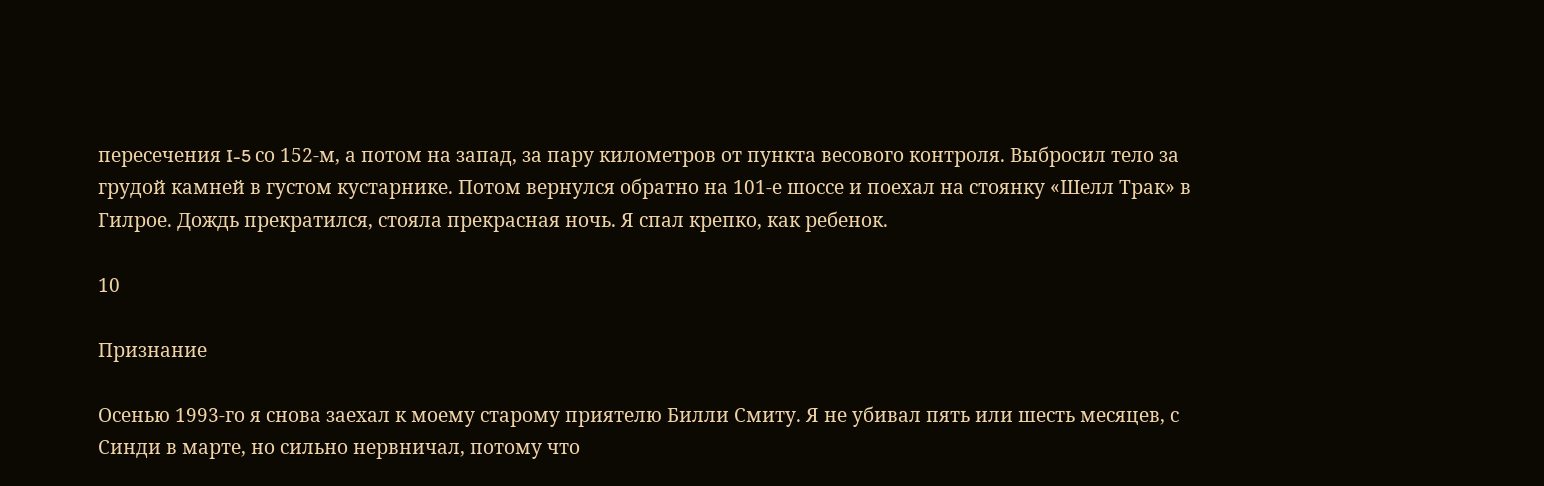пересечения I-5 со 152-м, а потом на запад, за пару километров от пункта весового контроля. Выбросил тело за грудой камней в густом кустарнике. Потом вернулся обратно на 101-е шоссе и поехал на стоянку «Шелл Трак» в Гилрое. Дождь прекратился, стояла прекрасная ночь. Я спал крепко, как ребенок.

10

Признание

Осенью 1993-го я снова заехал к моему старому приятелю Билли Смиту. Я не убивал пять или шесть месяцев, с Синди в марте, но сильно нервничал, потому что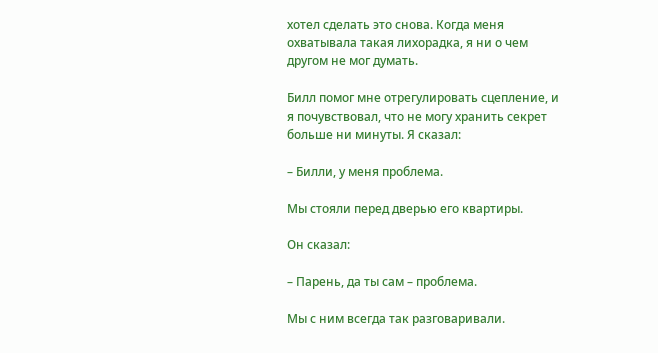хотел сделать это снова. Когда меня охватывала такая лихорадка, я ни о чем другом не мог думать.

Билл помог мне отрегулировать сцепление, и я почувствовал, что не могу хранить секрет больше ни минуты. Я сказал:

– Билли, у меня проблема.

Мы стояли перед дверью его квартиры.

Он сказал:

– Парень, да ты сам – проблема.

Мы с ним всегда так разговаривали.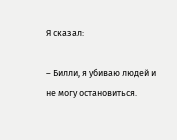Я сказал:

– Билли, я убиваю людей и не могу остановиться.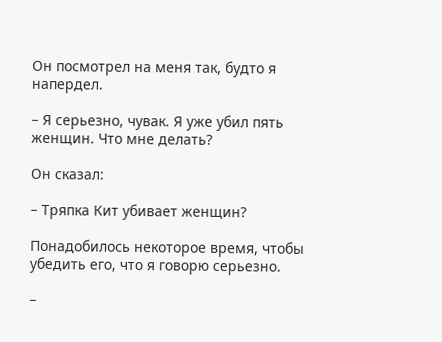Он посмотрел на меня так, будто я напердел.

– Я серьезно, чувак. Я уже убил пять женщин. Что мне делать?

Он сказал:

– Тряпка Кит убивает женщин?

Понадобилось некоторое время, чтобы убедить его, что я говорю серьезно.

–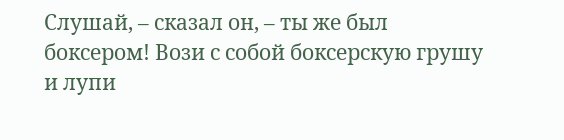Слушай, – сказал он, – ты же был боксером! Вози с собой боксерскую грушу и лупи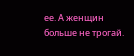ее. А женщин больше не трогай.